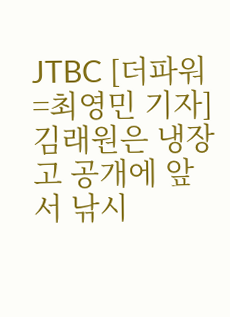JTBC [더파워=최영민 기자] 김래원은 냉장고 공개에 앞서 낚시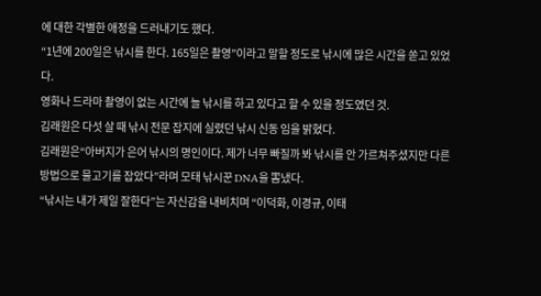에 대한 각별한 애정을 드러내기도 했다.
“1년에 200일은 낚시를 한다. 165일은 촬영”이라고 말할 정도로 낚시에 많은 시간을 쏟고 있었다.
영화나 드라마 촬영이 없는 시간에 늘 낚시를 하고 있다고 할 수 있을 정도였던 것.
김래원은 다섯 살 때 낚시 전문 잡지에 실렸던 낚시 신동 임을 밝혔다.
김래원은“아버지가 은어 낚시의 명인이다. 제가 너무 빠질까 봐 낚시를 안 가르쳐주셨지만 다른 방법으로 물고기를 잡았다”라며 모태 낚시꾼 DNA을 뽐냈다.
“낚시는 내가 제일 잘한다”는 자신감을 내비치며 “이덕화, 이경규, 이태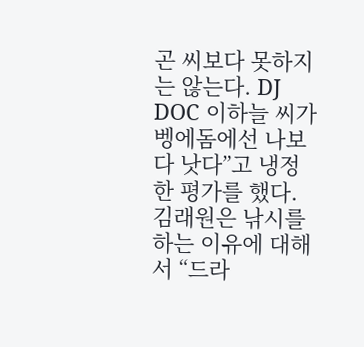곤 씨보다 못하지는 않는다. DJ DOC 이하늘 씨가 벵에돔에선 나보다 낫다”고 냉정한 평가를 했다.
김래원은 낚시를 하는 이유에 대해서 “드라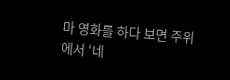마 영화를 하다 보면 주위에서 ‘네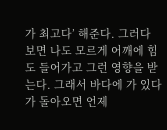가 최고다’ 해준다. 그러다 보면 나도 모르게 어깨에 힘도 들어가고 그런 영향을 받는다. 그래서 바다에 가 있다가 돌아오면 언제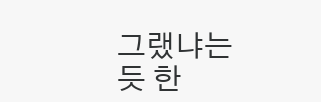그랬냐는 듯 한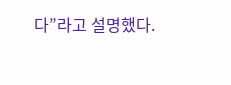다”라고 설명했다.